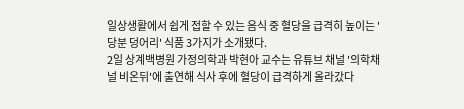일상생활에서 쉽게 접할 수 있는 음식 중 혈당을 급격히 높이는 '당분 덩어리' 식품 3가지가 소개됐다.
2일 상계백병원 가정의학과 박현아 교수는 유튜브 채널 '의학채널 비온뒤'에 출연해 식사 후에 혈당이 급격하게 올라갔다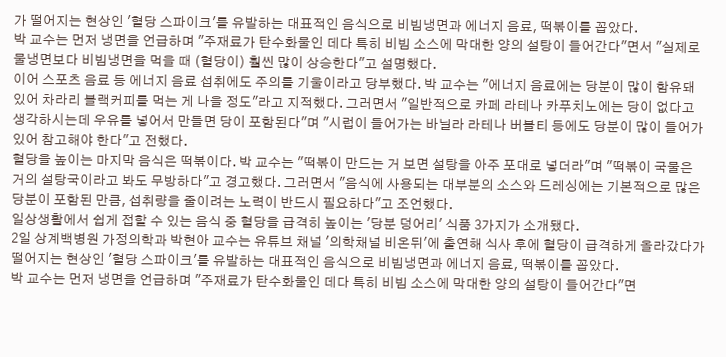가 떨어지는 현상인 '혈당 스파이크'를 유발하는 대표적인 음식으로 비빔냉면과 에너지 음료, 떡볶이를 꼽았다.
박 교수는 먼저 냉면을 언급하며 "주재료가 탄수화물인 데다 특히 비빔 소스에 막대한 양의 설탕이 들어간다"면서 "실제로 물냉면보다 비빔냉면을 먹을 때 (혈당이) 훨씬 많이 상승한다"고 설명했다.
이어 스포츠 음료 등 에너지 음료 섭취에도 주의를 기울이라고 당부했다. 박 교수는 "에너지 음료에는 당분이 많이 함유돼 있어 차라리 블랙커피를 먹는 게 나을 정도"라고 지적했다. 그러면서 "일반적으로 카페 라테나 카푸치노에는 당이 없다고 생각하시는데 우유를 넣어서 만들면 당이 포함된다"며 "시럽이 들어가는 바닐라 라테나 버블티 등에도 당분이 많이 들어가 있어 참고해야 한다"고 전했다.
혈당을 높이는 마지막 음식은 떡볶이다. 박 교수는 "떡볶이 만드는 거 보면 설탕을 아주 포대로 넣더라"며 "떡볶이 국물은 거의 설탕국이라고 봐도 무방하다"고 경고했다. 그러면서 "음식에 사용되는 대부분의 소스와 드레싱에는 기본적으로 많은 당분이 포함된 만큼, 섭취량을 줄이려는 노력이 반드시 필요하다"고 조언했다.
일상생활에서 쉽게 접할 수 있는 음식 중 혈당을 급격히 높이는 '당분 덩어리' 식품 3가지가 소개됐다.
2일 상계백병원 가정의학과 박현아 교수는 유튜브 채널 '의학채널 비온뒤'에 출연해 식사 후에 혈당이 급격하게 올라갔다가 떨어지는 현상인 '혈당 스파이크'를 유발하는 대표적인 음식으로 비빔냉면과 에너지 음료, 떡볶이를 꼽았다.
박 교수는 먼저 냉면을 언급하며 "주재료가 탄수화물인 데다 특히 비빔 소스에 막대한 양의 설탕이 들어간다"면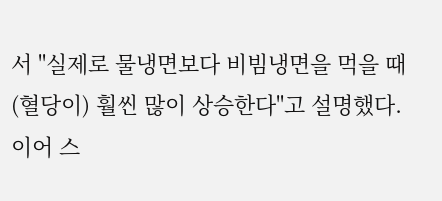서 "실제로 물냉면보다 비빔냉면을 먹을 때 (혈당이) 훨씬 많이 상승한다"고 설명했다.
이어 스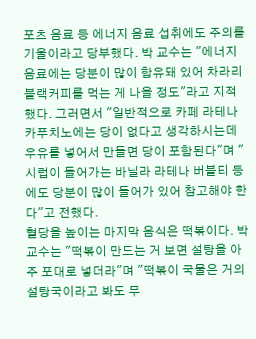포츠 음료 등 에너지 음료 섭취에도 주의를 기울이라고 당부했다. 박 교수는 "에너지 음료에는 당분이 많이 함유돼 있어 차라리 블랙커피를 먹는 게 나을 정도"라고 지적했다. 그러면서 "일반적으로 카페 라테나 카푸치노에는 당이 없다고 생각하시는데 우유를 넣어서 만들면 당이 포함된다"며 "시럽이 들어가는 바닐라 라테나 버블티 등에도 당분이 많이 들어가 있어 참고해야 한다"고 전했다.
혈당을 높이는 마지막 음식은 떡볶이다. 박 교수는 "떡볶이 만드는 거 보면 설탕을 아주 포대로 넣더라"며 "떡볶이 국물은 거의 설탕국이라고 봐도 무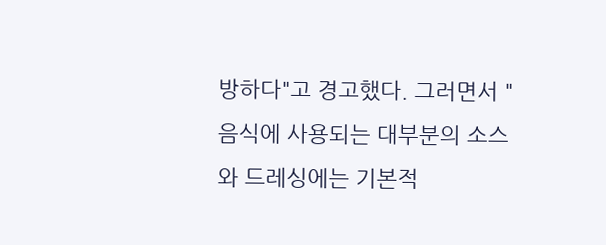방하다"고 경고했다. 그러면서 "음식에 사용되는 대부분의 소스와 드레싱에는 기본적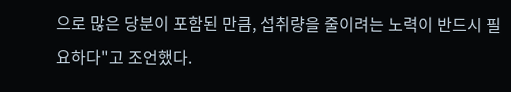으로 많은 당분이 포함된 만큼, 섭취량을 줄이려는 노력이 반드시 필요하다"고 조언했다.